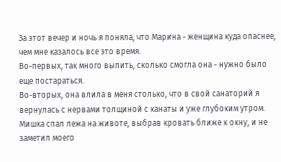За этот вечер и ночь я поняла, что Марина - женщина куда опаснее, чем мне казалось все это время.
Во-первых, так много выпить, сколько смогла она - нужно было еще постараться.
Во-вторых, она влила в меня столько, что в свой санаторий я вернулась с нервами толщиной с канаты и уже глубоким утром. Мишка спал лежа на животе, выбрав кровать ближе к окну, и не заметил моего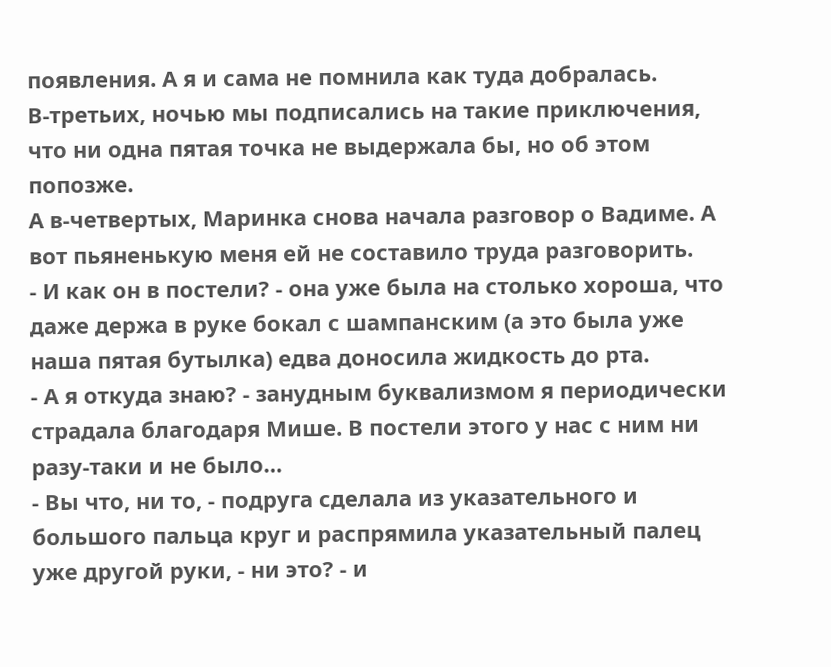появления. А я и сама не помнила как туда добралась.
В-третьих, ночью мы подписались на такие приключения, что ни одна пятая точка не выдержала бы, но об этом попозже.
А в-четвертых, Маринка снова начала разговор о Вадиме. А вот пьяненькую меня ей не составило труда разговорить.
- И как он в постели? - она уже была на столько хороша, что даже держа в руке бокал с шампанским (а это была уже наша пятая бутылка) едва доносила жидкость до рта.
- А я откуда знаю? - занудным буквализмом я периодически страдала благодаря Мише. В постели этого у нас с ним ни разу-таки и не было…
- Вы что, ни то, - подруга сделала из указательного и большого пальца круг и распрямила указательный палец уже другой руки, - ни это? - и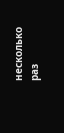несколько раз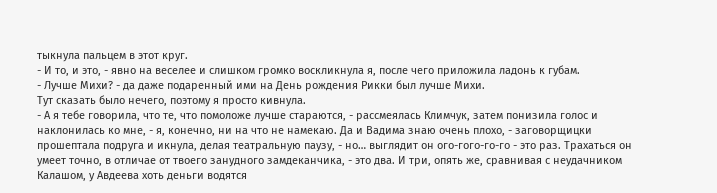тыкнула пальцем в этот круг.
- И то, и это, - явно на веселее и слишком громко воскликнула я, после чего приложила ладонь к губам.
- Лучше Михи? - да даже подаренный ими на День рождения Рикки был лучше Михи.
Тут сказать было нечего, поэтому я просто кивнула.
- А я тебе говорила, что те, что помоложе лучше стараются, - рассмеялась Климчук, затем понизила голос и наклонилась ко мне, - я, конечно, ни на что не намекаю. Да и Вадима знаю очень плохо, - заговорщицки прошептала подруга и икнула, делая театральную паузу, - но… выглядит он ого-гого-го-го - это раз. Трахаться он умеет точно, в отличае от твоего занудного замдеканчика, - это два. И три, опять же, сравнивая с неудачником Калашом, у Авдеева хоть деньги водятся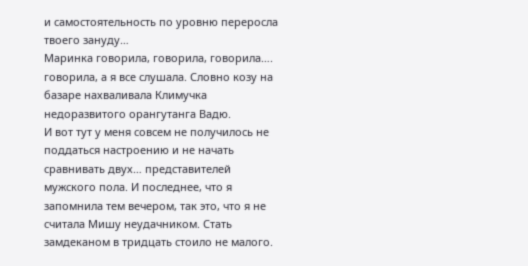и самостоятельность по уровню переросла твоего зануду…
Маринка говорила, говорила, говорила…. говорила, а я все слушала. Словно козу на базаре нахваливала Климучка недоразвитого орангутанга Вадю.
И вот тут у меня совсем не получилось не поддаться настроению и не начать сравнивать двух… представителей мужского пола. И последнее, что я запомнила тем вечером, так это, что я не считала Мишу неудачником. Стать замдеканом в тридцать стоило не малого.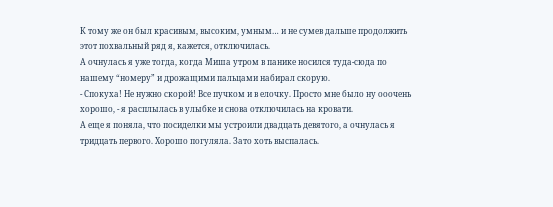К тому же он был красивым, высоким, умным… и не сумев дальше продолжить этот похвальный ряд я, кажется, отключилась.
А очнулась я уже тогда, когда Миша утром в панике носился туда-сюда по нашему “номеру” и дрожащими пальцами набирал скорую.
- Спокуха! Не нужно скорой! Все пучком и в елочку. Просто мне было ну ооочень хорошо, - я расплылась в улыбке и снова отключилась на кровати.
А еще я поняла, что посиделки мы устроили двадцать девятого, а очнулась я тридцать первого. Хорошо погуляла. Зато хоть выспалась.